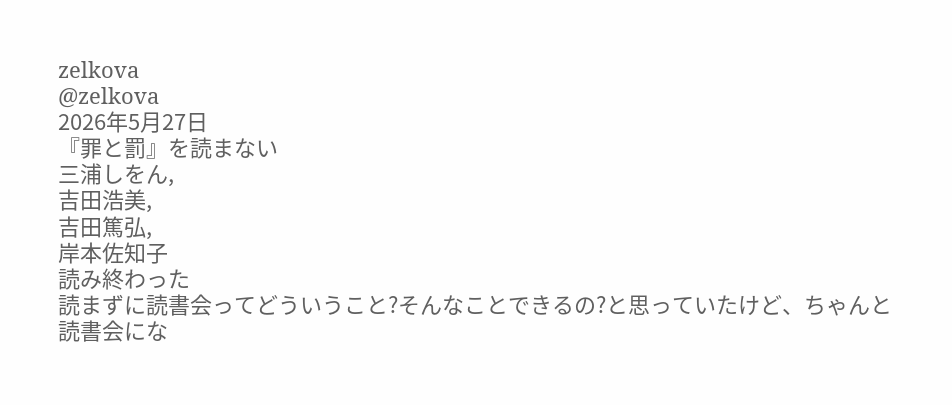zelkova
@zelkova
2026年5月27日
『罪と罰』を読まない
三浦しをん,
吉田浩美,
吉田篤弘,
岸本佐知子
読み終わった
読まずに読書会ってどういうこと?そんなことできるの?と思っていたけど、ちゃんと読書会にな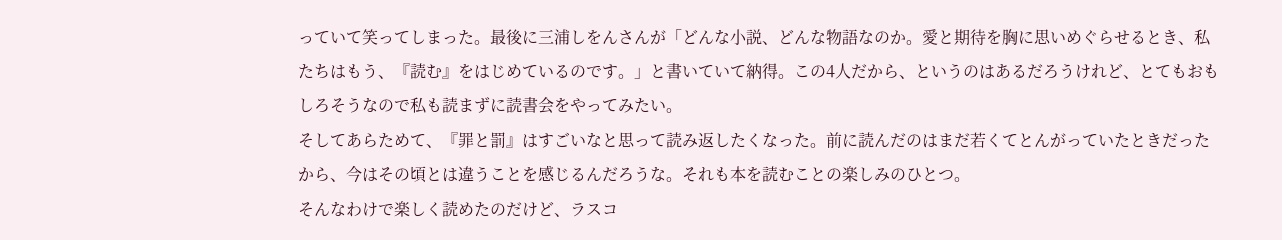っていて笑ってしまった。最後に三浦しをんさんが「どんな小説、どんな物語なのか。愛と期待を胸に思いめぐらせるとき、私たちはもう、『読む』をはじめているのです。」と書いていて納得。この4人だから、というのはあるだろうけれど、とてもおもしろそうなので私も読まずに読書会をやってみたい。
そしてあらためて、『罪と罰』はすごいなと思って読み返したくなった。前に読んだのはまだ若くてとんがっていたときだったから、今はその頃とは違うことを感じるんだろうな。それも本を読むことの楽しみのひとつ。
そんなわけで楽しく読めたのだけど、ラスコ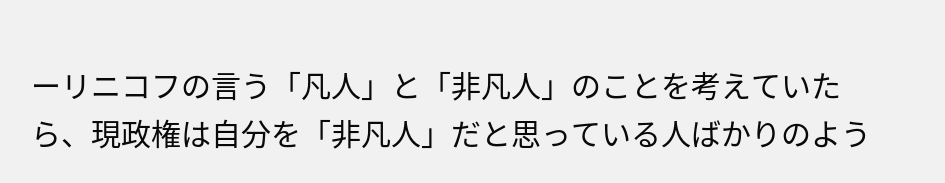ーリニコフの言う「凡人」と「非凡人」のことを考えていたら、現政権は自分を「非凡人」だと思っている人ばかりのよう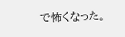で怖くなった。